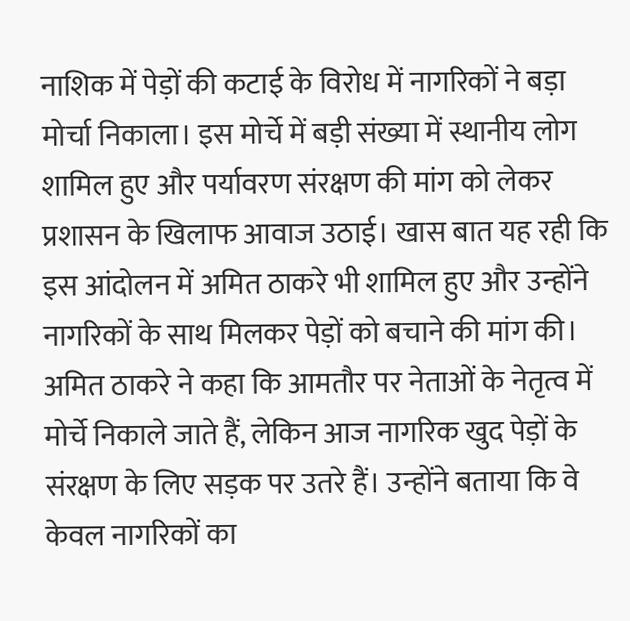नाशिक में पेड़ों की कटाई के विरोध में नागरिकों ने बड़ा मोर्चा निकाला। इस मोर्चे में बड़ी संख्या में स्थानीय लोग शामिल हुए और पर्यावरण संरक्षण की मांग को लेकर प्रशासन के खिलाफ आवाज उठाई। खास बात यह रही कि इस आंदोलन में अमित ठाकरे भी शामिल हुए और उन्होंने नागरिकों के साथ मिलकर पेड़ों को बचाने की मांग की।
अमित ठाकरे ने कहा कि आमतौर पर नेताओं के नेतृत्व में मोर्चे निकाले जाते हैं, लेकिन आज नागरिक खुद पेड़ों के संरक्षण के लिए सड़क पर उतरे हैं। उन्होंने बताया कि वे केवल नागरिकों का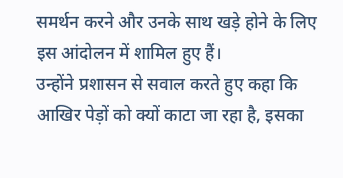समर्थन करने और उनके साथ खड़े होने के लिए इस आंदोलन में शामिल हुए हैं।
उन्होंने प्रशासन से सवाल करते हुए कहा कि आखिर पेड़ों को क्यों काटा जा रहा है, इसका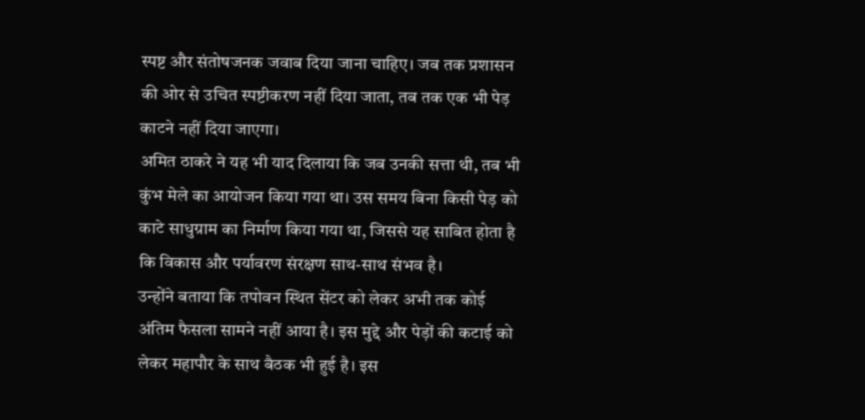स्पष्ट और संतोषजनक जवाब दिया जाना चाहिए। जब तक प्रशासन की ओर से उचित स्पष्टीकरण नहीं दिया जाता, तब तक एक भी पेड़ काटने नहीं दिया जाएगा।
अमित ठाकरे ने यह भी याद दिलाया कि जब उनकी सत्ता थी, तब भी कुंभ मेले का आयोजन किया गया था। उस समय बिना किसी पेड़ को काटे साधुग्राम का निर्माण किया गया था, जिससे यह साबित होता है कि विकास और पर्यावरण संरक्षण साथ-साथ संभव है।
उन्होंने बताया कि तपोवन स्थित सेंटर को लेकर अभी तक कोई अंतिम फैसला सामने नहीं आया है। इस मुद्दे और पेड़ों की कटाई को लेकर महापौर के साथ बैठक भी हुई है। इस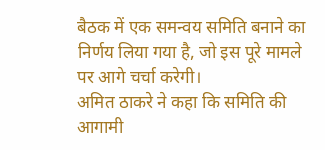बैठक में एक समन्वय समिति बनाने का निर्णय लिया गया है, जो इस पूरे मामले पर आगे चर्चा करेगी।
अमित ठाकरे ने कहा कि समिति की आगामी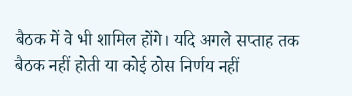बैठक में वे भी शामिल होंगे। यदि अगले सप्ताह तक बैठक नहीं होती या कोई ठोस निर्णय नहीं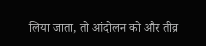लिया जाता, तो आंदोलन को और तीव्र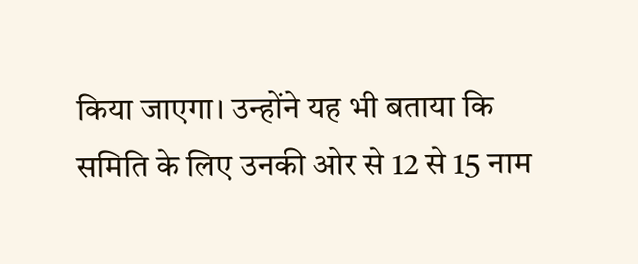किया जाएगा। उन्होंने यह भी बताया कि समिति के लिए उनकी ओर से 12 से 15 नाम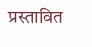प्रस्तावित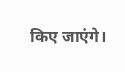किए जाएंगे।